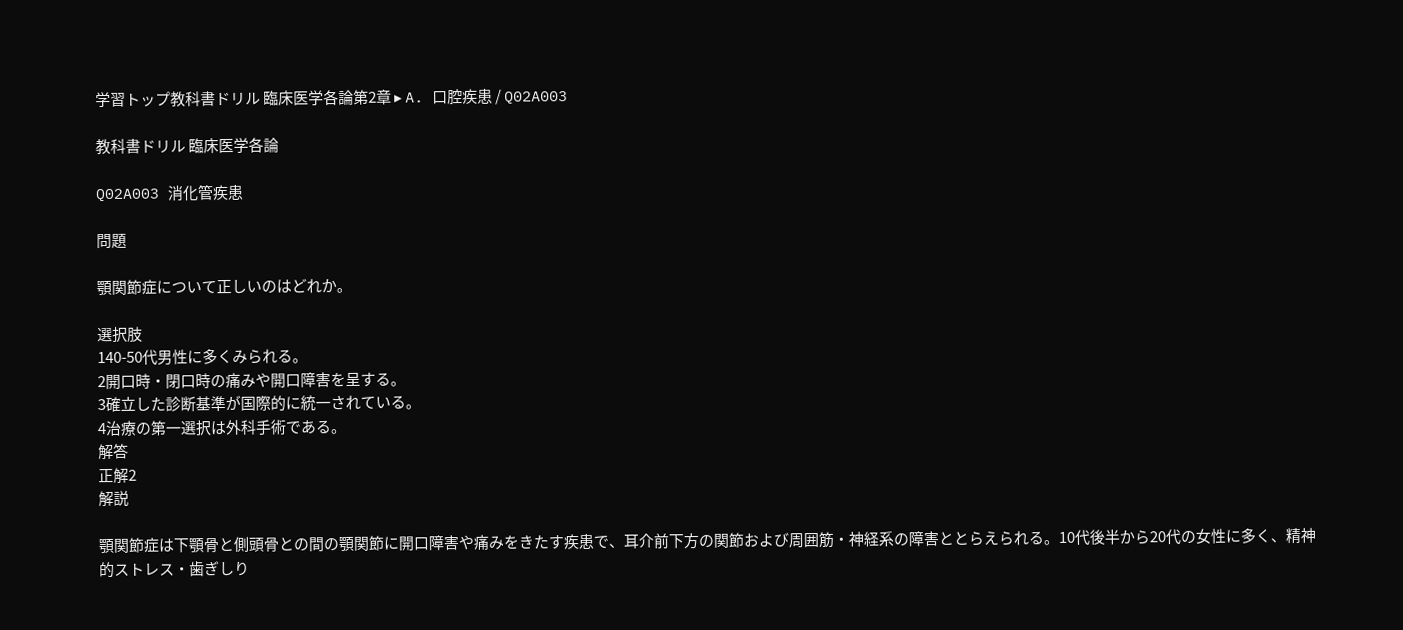学習トップ教科書ドリル 臨床医学各論第2章 ▸ A. 口腔疾患 / Q02A003

教科書ドリル 臨床医学各論

Q02A003 消化管疾患

問題

顎関節症について正しいのはどれか。

選択肢
140-50代男性に多くみられる。
2開口時・閉口時の痛みや開口障害を呈する。
3確立した診断基準が国際的に統一されている。
4治療の第一選択は外科手術である。
解答
正解2
解説

顎関節症は下顎骨と側頭骨との間の顎関節に開口障害や痛みをきたす疾患で、耳介前下方の関節および周囲筋・神経系の障害ととらえられる。10代後半から20代の女性に多く、精神的ストレス・歯ぎしり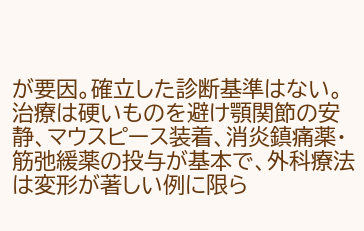が要因。確立した診断基準はない。治療は硬いものを避け顎関節の安静、マウスピース装着、消炎鎮痛薬・筋弛緩薬の投与が基本で、外科療法は変形が著しい例に限ら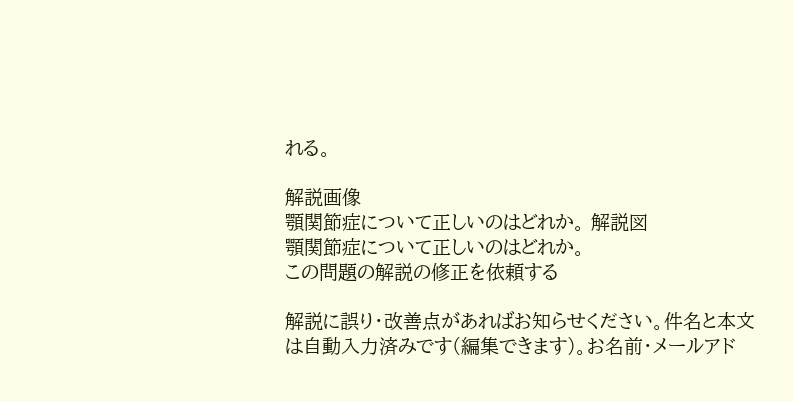れる。

解説画像
顎関節症について正しいのはどれか。 解説図
顎関節症について正しいのはどれか。
この問題の解説の修正を依頼する

解説に誤り・改善点があればお知らせください。件名と本文は自動入力済みです(編集できます)。お名前・メールアド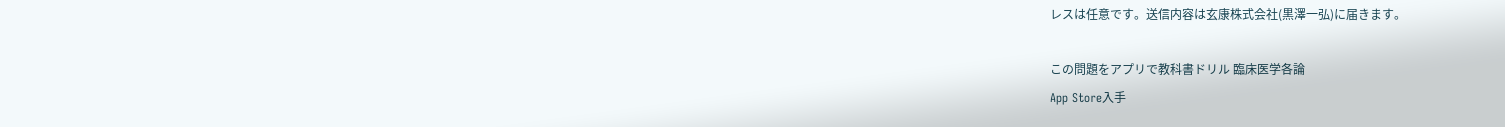レスは任意です。送信内容は玄康株式会社(黒澤一弘)に届きます。

この問題をアプリで教科書ドリル 臨床医学各論
App Store入手